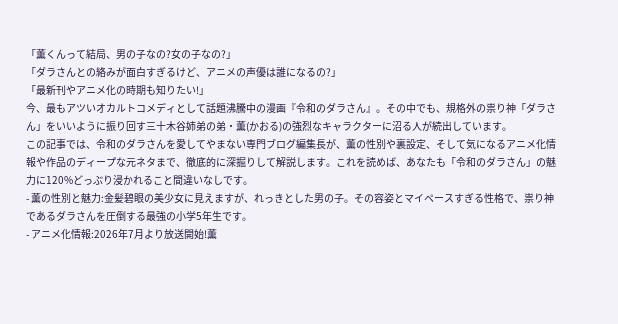「薫くんって結局、男の子なの?女の子なの?」
「ダラさんとの絡みが面白すぎるけど、アニメの声優は誰になるの?」
「最新刊やアニメ化の時期も知りたい!」
今、最もアツいオカルトコメディとして話題沸騰中の漫画『令和のダラさん』。その中でも、規格外の祟り神「ダラさん」をいいように振り回す三十木谷姉弟の弟・薫(かおる)の強烈なキャラクターに沼る人が続出しています。
この記事では、令和のダラさんを愛してやまない専門ブログ編集長が、薫の性別や裏設定、そして気になるアニメ化情報や作品のディープな元ネタまで、徹底的に深掘りして解説します。これを読めば、あなたも「令和のダラさん」の魅力に120%どっぷり浸かれること間違いなしです。
- 薫の性別と魅力:金髪碧眼の美少女に見えますが、れっきとした男の子。その容姿とマイペースすぎる性格で、祟り神であるダラさんを圧倒する最強の小学5年生です。
- アニメ化情報:2026年7月より放送開始!薫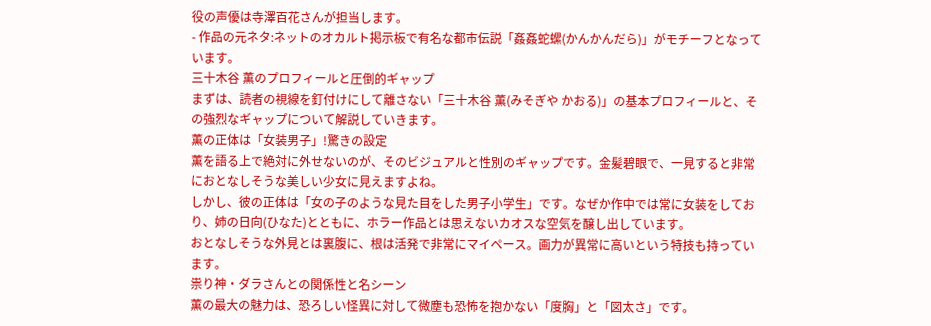役の声優は寺澤百花さんが担当します。
- 作品の元ネタ:ネットのオカルト掲示板で有名な都市伝説「姦姦蛇螺(かんかんだら)」がモチーフとなっています。
三十木谷 薫のプロフィールと圧倒的ギャップ
まずは、読者の視線を釘付けにして離さない「三十木谷 薫(みそぎや かおる)」の基本プロフィールと、その強烈なギャップについて解説していきます。
薫の正体は「女装男子」!驚きの設定
薫を語る上で絶対に外せないのが、そのビジュアルと性別のギャップです。金髪碧眼で、一見すると非常におとなしそうな美しい少女に見えますよね。
しかし、彼の正体は「女の子のような見た目をした男子小学生」です。なぜか作中では常に女装をしており、姉の日向(ひなた)とともに、ホラー作品とは思えないカオスな空気を醸し出しています。
おとなしそうな外見とは裏腹に、根は活発で非常にマイペース。画力が異常に高いという特技も持っています。
祟り神・ダラさんとの関係性と名シーン
薫の最大の魅力は、恐ろしい怪異に対して微塵も恐怖を抱かない「度胸」と「図太さ」です。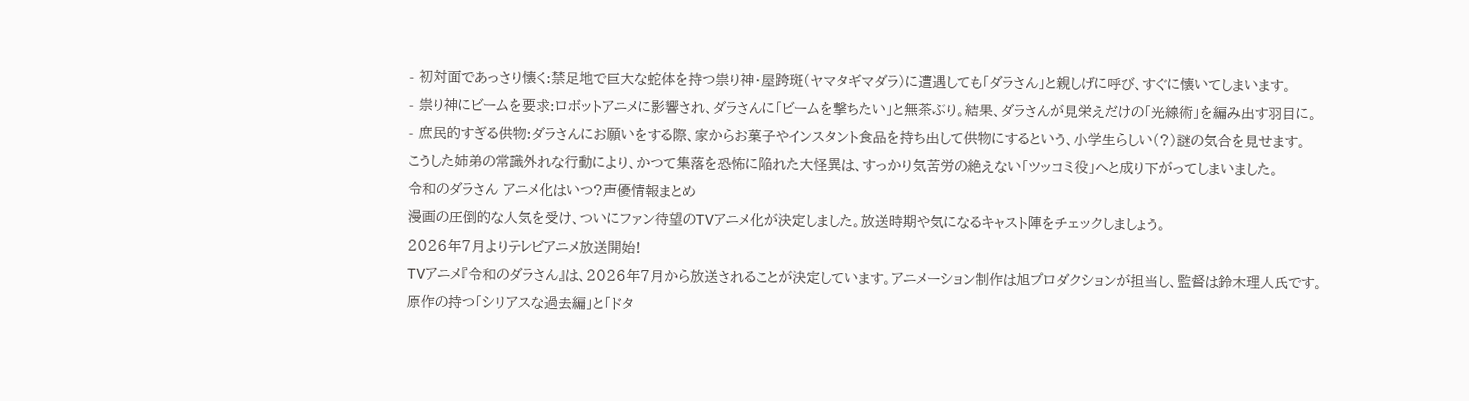- 初対面であっさり懐く:禁足地で巨大な蛇体を持つ祟り神・屋跨斑(ヤマタギマダラ)に遭遇しても「ダラさん」と親しげに呼び、すぐに懐いてしまいます。
- 祟り神にビームを要求:ロボットアニメに影響され、ダラさんに「ビームを撃ちたい」と無茶ぶり。結果、ダラさんが見栄えだけの「光線術」を編み出す羽目に。
- 庶民的すぎる供物:ダラさんにお願いをする際、家からお菓子やインスタント食品を持ち出して供物にするという、小学生らしい(?)謎の気合を見せます。
こうした姉弟の常識外れな行動により、かつて集落を恐怖に陥れた大怪異は、すっかり気苦労の絶えない「ツッコミ役」へと成り下がってしまいました。
令和のダラさん アニメ化はいつ?声優情報まとめ
漫画の圧倒的な人気を受け、ついにファン待望のTVアニメ化が決定しました。放送時期や気になるキャスト陣をチェックしましょう。
2026年7月よりテレビアニメ放送開始!
TVアニメ『令和のダラさん』は、2026年7月から放送されることが決定しています。アニメーション制作は旭プロダクションが担当し、監督は鈴木理人氏です。
原作の持つ「シリアスな過去編」と「ドタ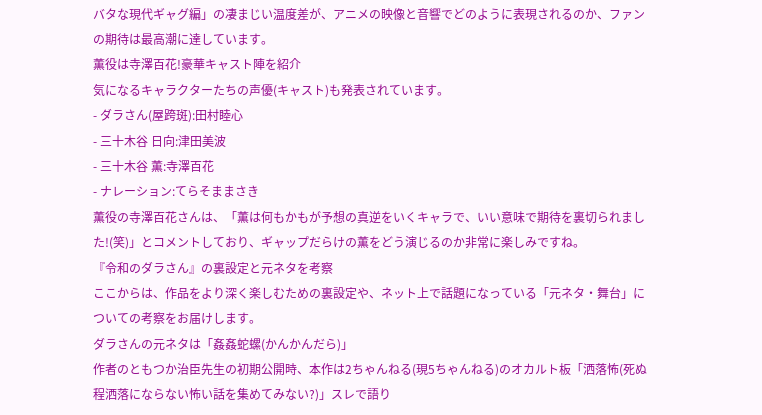バタな現代ギャグ編」の凄まじい温度差が、アニメの映像と音響でどのように表現されるのか、ファンの期待は最高潮に達しています。
薫役は寺澤百花!豪華キャスト陣を紹介
気になるキャラクターたちの声優(キャスト)も発表されています。
- ダラさん(屋跨斑):田村睦心
- 三十木谷 日向:津田美波
- 三十木谷 薫:寺澤百花
- ナレーション:てらそままさき
薫役の寺澤百花さんは、「薫は何もかもが予想の真逆をいくキャラで、いい意味で期待を裏切られました!(笑)」とコメントしており、ギャップだらけの薫をどう演じるのか非常に楽しみですね。
『令和のダラさん』の裏設定と元ネタを考察
ここからは、作品をより深く楽しむための裏設定や、ネット上で話題になっている「元ネタ・舞台」についての考察をお届けします。
ダラさんの元ネタは「姦姦蛇螺(かんかんだら)」
作者のともつか治臣先生の初期公開時、本作は2ちゃんねる(現5ちゃんねる)のオカルト板「洒落怖(死ぬ程洒落にならない怖い話を集めてみない?)」スレで語り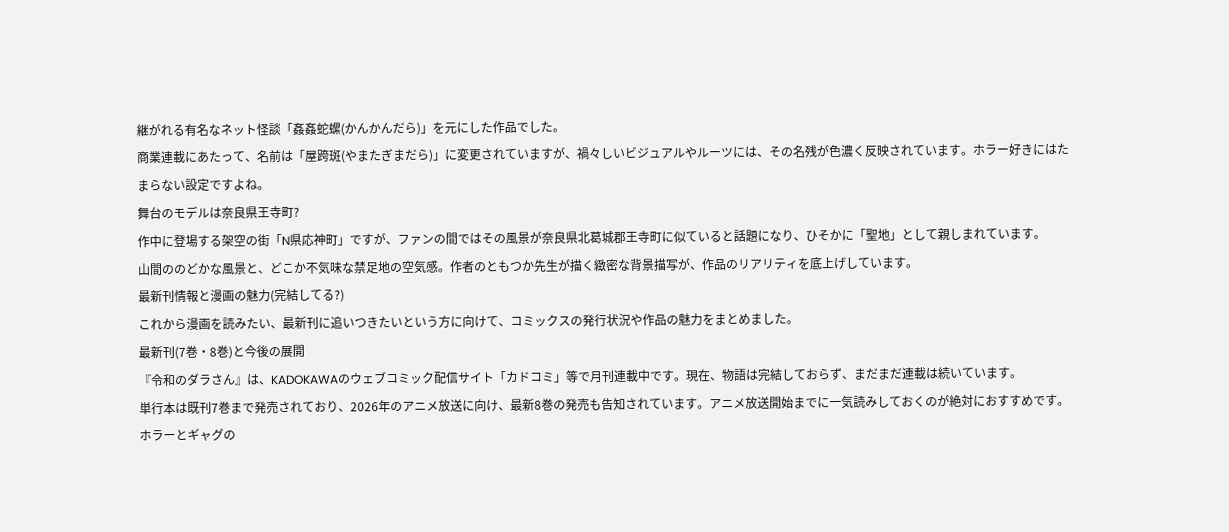継がれる有名なネット怪談「姦姦蛇螺(かんかんだら)」を元にした作品でした。
商業連載にあたって、名前は「屋跨斑(やまたぎまだら)」に変更されていますが、禍々しいビジュアルやルーツには、その名残が色濃く反映されています。ホラー好きにはたまらない設定ですよね。
舞台のモデルは奈良県王寺町?
作中に登場する架空の街「N県応神町」ですが、ファンの間ではその風景が奈良県北葛城郡王寺町に似ていると話題になり、ひそかに「聖地」として親しまれています。
山間ののどかな風景と、どこか不気味な禁足地の空気感。作者のともつか先生が描く緻密な背景描写が、作品のリアリティを底上げしています。
最新刊情報と漫画の魅力(完結してる?)
これから漫画を読みたい、最新刊に追いつきたいという方に向けて、コミックスの発行状況や作品の魅力をまとめました。
最新刊(7巻・8巻)と今後の展開
『令和のダラさん』は、KADOKAWAのウェブコミック配信サイト「カドコミ」等で月刊連載中です。現在、物語は完結しておらず、まだまだ連載は続いています。
単行本は既刊7巻まで発売されており、2026年のアニメ放送に向け、最新8巻の発売も告知されています。アニメ放送開始までに一気読みしておくのが絶対におすすめです。
ホラーとギャグの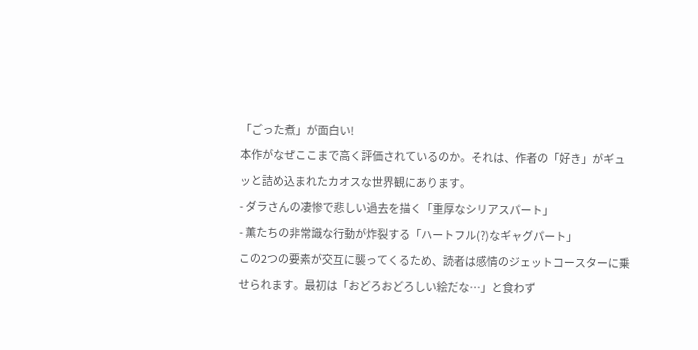「ごった煮」が面白い!
本作がなぜここまで高く評価されているのか。それは、作者の「好き」がギュッと詰め込まれたカオスな世界観にあります。
- ダラさんの凄惨で悲しい過去を描く「重厚なシリアスパート」
- 薫たちの非常識な行動が炸裂する「ハートフル(?)なギャグパート」
この2つの要素が交互に襲ってくるため、読者は感情のジェットコースターに乗せられます。最初は「おどろおどろしい絵だな…」と食わず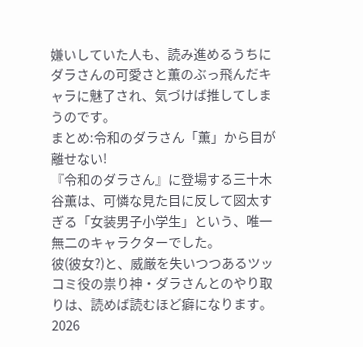嫌いしていた人も、読み進めるうちにダラさんの可愛さと薫のぶっ飛んだキャラに魅了され、気づけば推してしまうのです。
まとめ:令和のダラさん「薫」から目が離せない!
『令和のダラさん』に登場する三十木谷薫は、可憐な見た目に反して図太すぎる「女装男子小学生」という、唯一無二のキャラクターでした。
彼(彼女?)と、威厳を失いつつあるツッコミ役の祟り神・ダラさんとのやり取りは、読めば読むほど癖になります。2026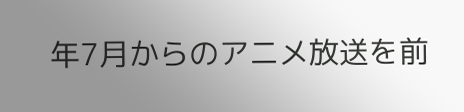年7月からのアニメ放送を前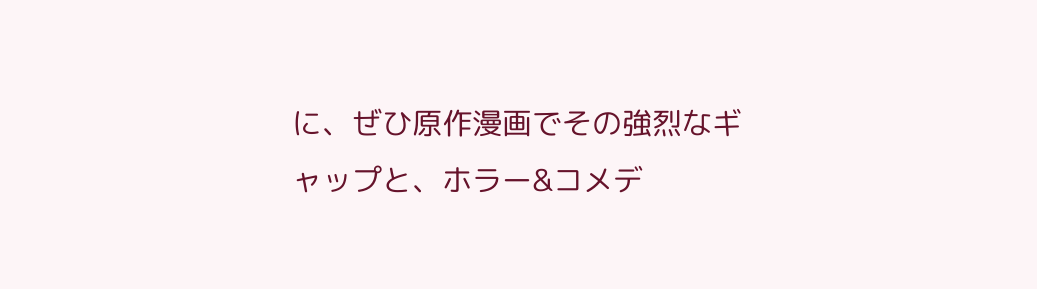に、ぜひ原作漫画でその強烈なギャップと、ホラー&コメデ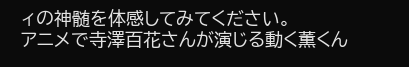ィの神髄を体感してみてください。
アニメで寺澤百花さんが演じる動く薫くん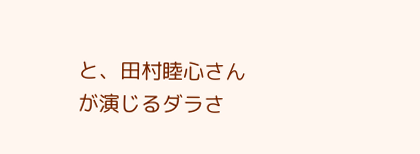と、田村睦心さんが演じるダラさ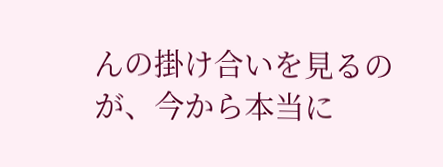んの掛け合いを見るのが、今から本当に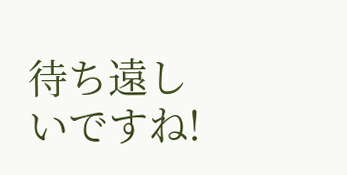待ち遠しいですね!